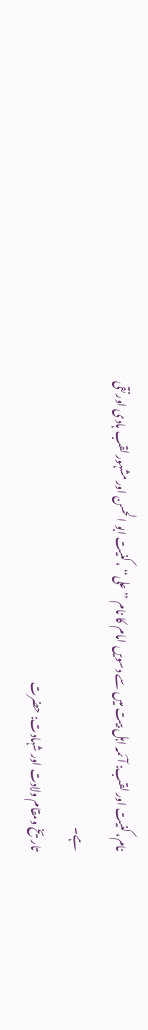نام، کنیت اور لقب: آئمہ اہل بیت میں سے دسویں امام کا نام ’’علی‘‘ ، کنیت ابو الحسن اور مشہور لقب ہادی اور نقی ہے۔
تاریخ ومقام ولادت اور شہادت: حضرت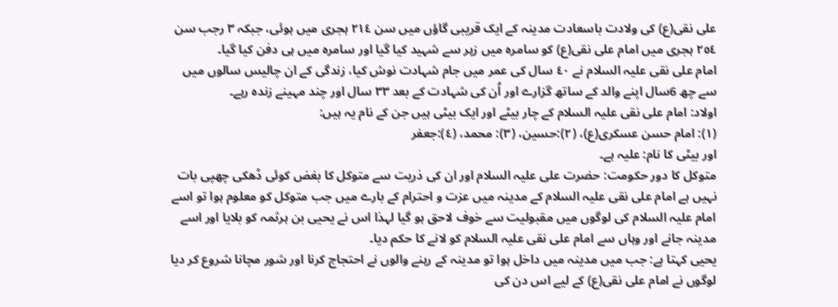علی نقی(ع) کی ولادت باسعادت مدینہ کے ایک قریبی گاؤں میں سن ٢١٤ ہجری میں ہوئی، جبکہ ٣ رجب سن ٢٥٤ ہجری میں امام علی نقی(ع) کو سامرہ میں زہر سے شہید کیا گیا اور سامرہ میں ہی دفن کیا گیا۔
امام علی نقی علیہ السلام نے ٤٠ سال کی عمر میں جام شہادت نوش کیا، زندگی کے ان چالیس سالوں میں سے چھ 6سال اپنے والد کے ساتھ گزارے اور اُن کی شہادت کے بعد ٣٣ سال اور چند مہینے زندہ رہے۔
اولاد: امام علی نقی علیہ السلام کے چار بیٹے اور ایک بیٹی ہیں جن کے نام یہ ہیں:
(١): امام حسن عسكری(ع)، (٢):حسين، (٣): محمد، (٤):جعفر
اور بیٹی کا نام: عليہ ہے۔
متوكل کا دور حکومت: حضرت علی علیہ السلام اور ان کی ذریت سے متوكل کا بغض کوئی ڈھکی چھپی بات نہیں ہے امام علی نقی علیہ السلام کے مدینہ میں عزت و احترام کے بارے میں جب متوکل کو معلوم ہوا تو اسے امام علیہ السلام کی لوگوں میں مقبولیت سے خوف لاحق ہو گیا لہذا اس نے یحیی بن ہرثمہ کو بلایا اور اسے مدینہ جانے اور وہاں سے امام علی نقی علیہ السلام کو لانے کا حکم دیا۔
یحيى کہتا ہے: جب میں مدینہ میں داخل ہوا تو مدینہ کے رہنے والوں نے احتجاج کرنا اور شور مچانا شروع کر دیا لوگوں نے امام علی نقی(ع) کے لیے اس دن کی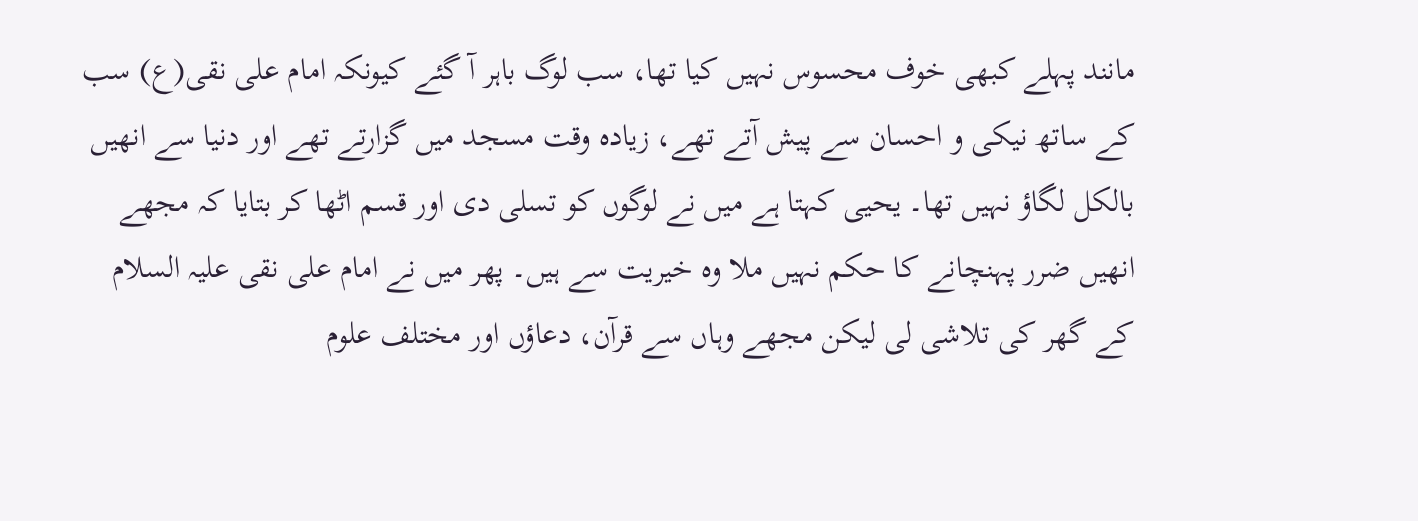مانند پہلے کبھی خوف محسوس نہیں کیا تھا، سب لوگ باہر آ گئے کیونکہ امام علی نقی(ع) سب کے ساتھ نیکی و احسان سے پیش آتے تھے، زیادہ وقت مسجد میں گزارتے تھے اور دنیا سے انھیں بالکل لگاؤ نہیں تھا۔ یحيى کہتا ہے میں نے لوگوں کو تسلی دی اور قسم اٹھا کر بتایا کہ مجھے انھیں ضرر پہنچانے کا حکم نہیں ملا وہ خیریت سے ہیں۔ پھر میں نے امام علی نقی علیہ السلام کے گھر کی تلاشی لی لیکن مجھے وہاں سے قرآن، دعاؤں اور مختلف علوم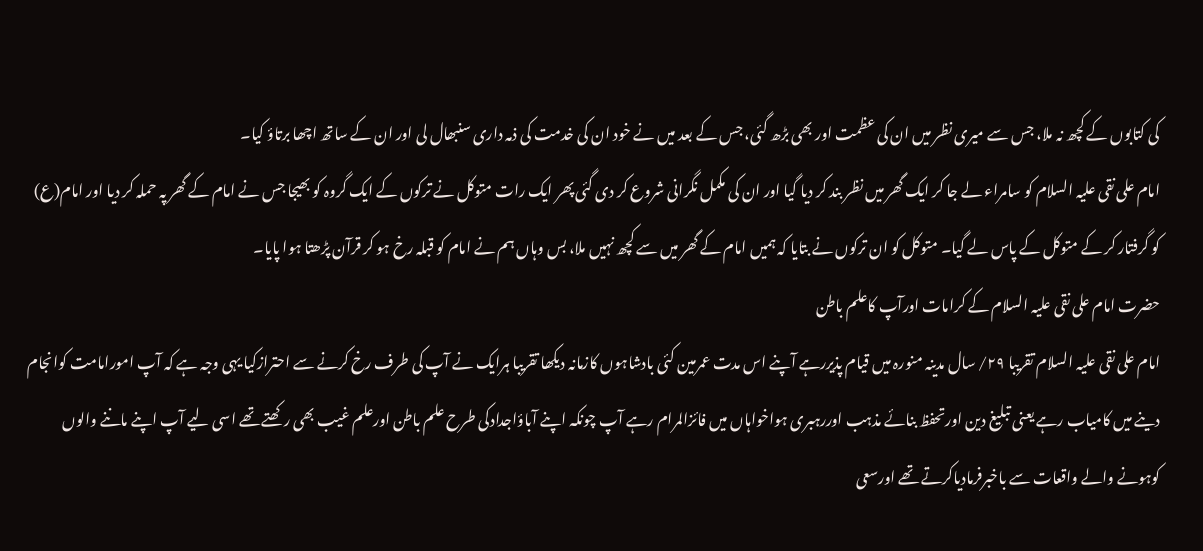کی کتابوں کے کچھ نہ ملا، جس سے میری نظر میں ان کی عظمت اور بھی بڑھ گئی، جس کے بعد میں نے خود ان کی خدمت کی ذمہ داری سنبھال لی اور ان کے ساتھ اچھا برتاؤ کیا۔
امام علی نقی علیہ السلام کو سامراء لے جا کر ایک گھر میں نظر بند کر دیا گیا اور ان کی مکمل نگرانی شروع کر دی گئی پھر ایک رات متوکل نے ترکوں کے ایک گروہ کو بھیجا جس نے امام کے گھر پہ حملہ کر دیا اور امام(ع) کو گرفتار کر کے متوکل کے پاس لے گیا۔ متوکل کو ان ترکوں نے بتایا کہ ہمیں امام کے گھر میں سے کچھ نہیں ملا، بس وہاں ہم نے امام کو قبلہ رخ ہو کر قرآن پڑھتا ہوا پایا۔
حضرت امام علی نقی علیہ السلام کے کرامات اورآپ کاعلم باطن
امام علی نقی علیہ السلام تقریبا ۲۹/ سال مدینہ منورہ میں قیام پذیررہے آپنے اس مدت عمرمین کئی بادشاہوں کازمانہ دیکھا تقریبا ہرایک نے آپ کی طرف رخ کرنے سے احترازکیا یہی وجہ ہے کہ آپ امورامامت کوانجام دینے میں کامیاب رہے یعنی تبلیغ دین اورتحفظ بنائے مذہب اوررہبری ہواخواہاں میں فائزالمرام رہے آپ چونکہ اپنے آباؤاجدادکی طرح علم باطن اورعلم غیب بھی رکھتے تھے اسی لیے آپ اپنے ماننے والوں کوہونے والے واقعات سے باخبرفرمادیاکرتے تھے اورسعی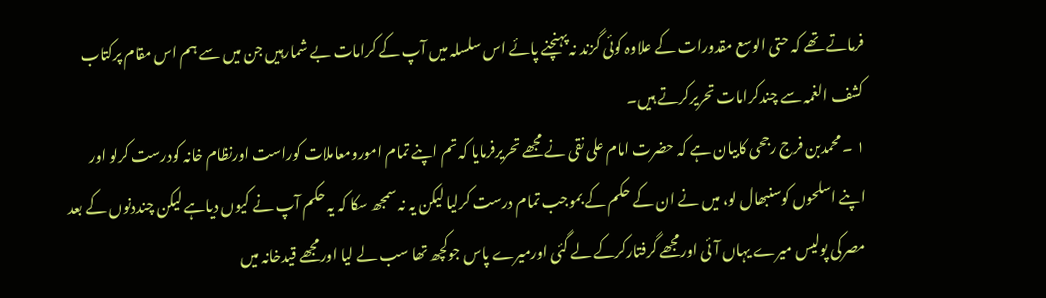فرماتے تھے کہ حتی الوسع مقدورات کے علاوہ کوئی گزند نہ پہنچنے پائے اس سلسلہ میں آپ کے کرامات بے شمارہیں جن میں سے ہم اس مقام پرکتاب کشف الغمہ سے چندکرامات تحریرکرتے ہیں۔
۱ ۔ محمدبن فرج رجحی کابیان ہے کہ حضرت امام علی نقی نے مجھے تحریرفرمایا کہ تم اپنے تمام امورومعاملات کوراست اورنظام خانہ کودرست کرلو اور اپنے اسلحوں کوسنبھال لو، میں نے ان کے حکم کے بموجب تمام درست کرلیا لیکن یہ نہ سمجھ سکا کہ یہ حکم آپ نے کیوں دیاہے لیکن چنددنوں کے بعد مصرکی پولیس میرے یہاں آئی اورمجھے گرفتارکرکے لے گئی اورمیرے پاس جوکچھ تھا سب لے لیا اورمجھے قیدخانہ میں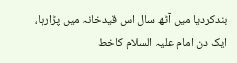بندکردیا میں آٹھ سال اس قیدخانہ میں پڑارہا، ایک دن امام علیہ السلام کاخط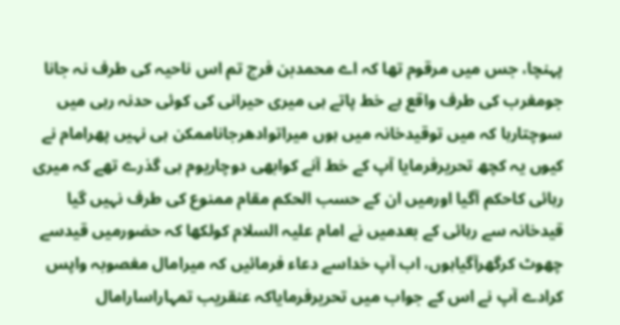پہنچا، جس میں مرقوم تھا کہ اے محمدبن فرج تم اس ناحیہ کی طرف نہ جانا جومغرب کی طرف واقع ہے خط پاتے ہی میری حیرانی کی کوئی حدنہ رہی میں سوچتارہا کہ میں توقیدخانہ میں ہوں میراتوادھرجاناممکن ہی نہیں پھرامام نے کیوں یہ کچھ تحریرفرمایا آپ کے خط آنے کوابھی دوچاریوم ہی گذرے تھے کہ میری رہائی کاحکم آگیا اورمیں ان کے حسب الحکم مقام ممنوع کی طرف نہیں گیا قیدخانہ سے رہائی کے بعدمیں نے امام علیہ السلام کولکھا کہ حضورمیں قیدسے چھوٹ کرگھرآگیاہوں، اب آپ خداسے دعاء فرمائیں کہ میرامال مغصوبہ واپس کرادے آپ نے اس کے جواب میں تحریرفرمایاکہ عنقریب تمہاراسارامال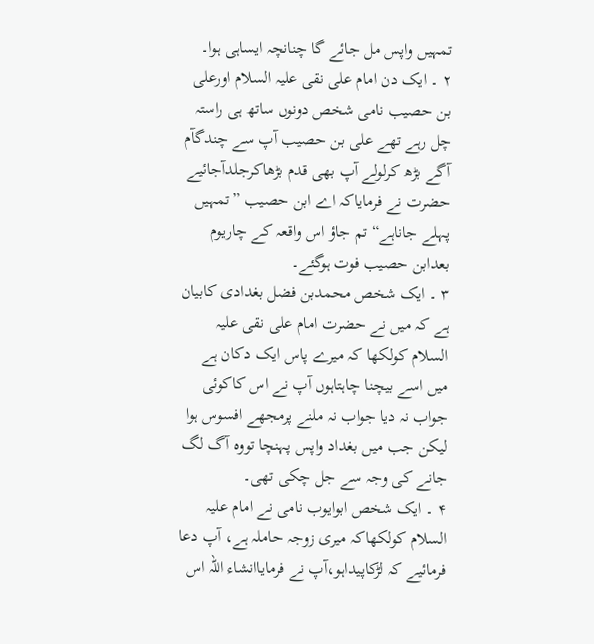تمہیں واپس مل جائے گا چنانچہ ایساہی ہوا۔
۲ ۔ ایک دن امام علی نقی علیہ السلام اورعلی بن حصیب نامی شخص دونوں ساتھ ہی راستہ چل رہے تھے علی بن حصیب آپ سے چندگآم آگے بڑھ کرلولے آپ بھی قدم بڑھاکرجلدآجائیے حضرت نے فرمایاکہ اے ابن حصیب ”تمہیں پہلے جاناہے“ تم جاؤ اس واقعہ کے چاریوم بعدابن حصیب فوت ہوگئے۔
۳ ۔ ایک شخص محمدبن فضل بغدادی کابیان ہے کہ میں نے حضرت امام علی نقی علیہ السلام کولکھا کہ میرے پاس ایک دکان ہے میں اسے بیچنا چاہتاہوں آپ نے اس کاکوئی جواب نہ دیا جواب نہ ملنے پرمجھے افسوس ہوا لیکن جب میں بغداد واپس پہنچا تووہ آگ لگ جانے کی وجہ سے جل چکی تھی۔
۴ ۔ ایک شخص ابوایوب نامی نے امام علیہ السلام کولکھاکہ میری زوجہ حاملہ ہے، آپ دعا فرمائیے کہ لڑکاپیداہو،آپ نے فرمایاانشاء اللہ اس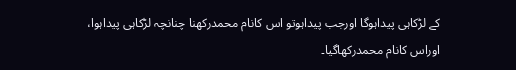کے لڑکاہی پیداہوگا اورجب پیداہوتو اس کانام محمدرکھنا چنانچہ لڑکاہی پیداہوا، اوراس کانام محمدرکھاگیا۔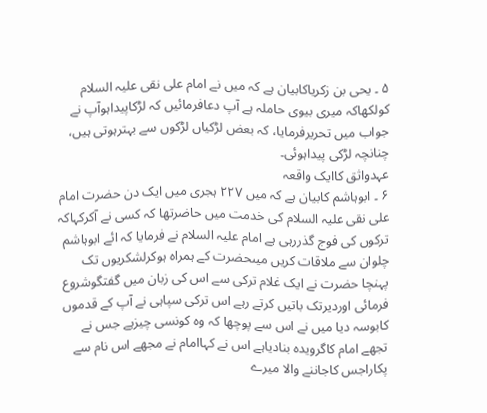۵ ۔ یحی بن زکریاکابیان ہے کہ میں نے امام علی نقی علیہ السلام کولکھاکہ میری بیوی حاملہ ہے آپ دعافرمائیں کہ لڑکاپیداہوآپ نے جواب میں تحریرفرمایا، کہ بعض لڑکیاں لڑکوں سے بہترہوتی ہیں، چنانچہ لڑکی پیداہوئی۔
عہدواثق کاایک واقعہ
۶ ۔ ابوہاشم کابیان ہے کہ میں ۲۲۷ ہجری میں ایک دن حضرت امام علی نقی علیہ السلام کی خدمت میں حاضرتھا کہ کسی نے آکرکہاکہ ترکوں کی فوج گذررہی ہے امام علیہ السلام نے فرمایا کہ ائے ابوہاشم چلوان سے ملاقات کریں میںحضرت کے ہمراہ ہوکرلشکریوں تک پہنچا حضرت نے ایک غلام ترکی سے اس کی زبان میں گفتگوشروع فرمائی اوردیرتک باتیں کرتے رہے اس ترکی سپاہی نے آپ کے قدموں کابوسہ دیا میں نے اس سے پوچھا کہ وہ کونسی چیزہے جس نے تجھے امام کاگرویدہ بنادیاہے اس نے کہاامام نے مجھے اس نام سے پکاراجس کاجاننے والا میرے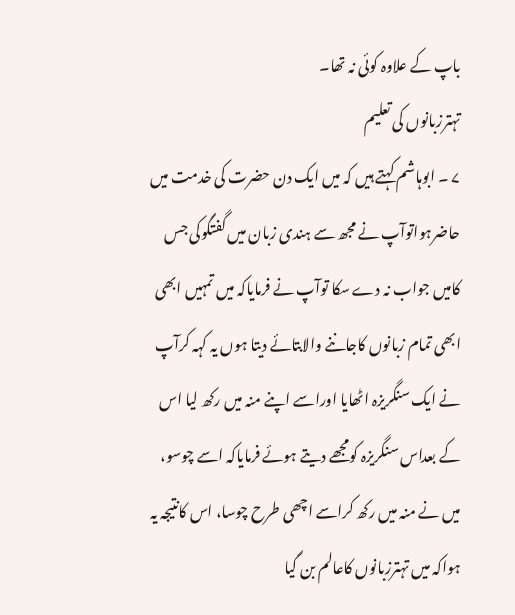باپ کے علاوہ کوئی نہ تھا۔
تہترزبانوں کی تعلیم
۷ ۔ ابوہاشم کہتے ہیں کہ میں ایک دن حضرت کی خدمت میں حاضرہواتوآپ نے مجھ سے ہندی زبان میں گفتگوکی جس کامیں جواب نہ دے سکا توآپ نے فرمایاکہ میں تمہیں ابھی ابھی تمام زبانوں کاجاننے والابتائے دیتا ہوں یہ کہہ کرآپ نے ایک سنگریزہ اٹھایا اوراسے اپنے منہ میں رکھ لیا اس کے بعداس سنگریزہ کومجھے دیتے ہوئے فرمایاکہ اسے چوسو، میں نے منہ میں رکھ کراسے اچھی طرح چوسا، اس کانتیجہ یہ ہواکہ میں تہترزبانوں کاعالم بن گیا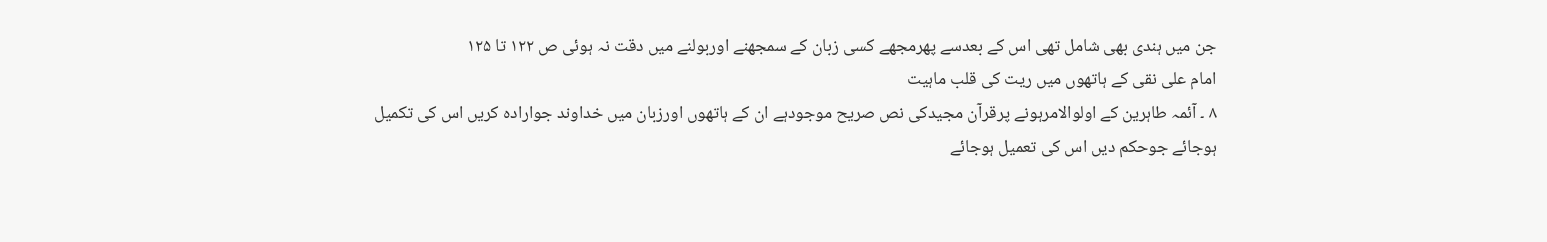جن میں ہندی بھی شامل تھی اس کے بعدسے پھرمجھے کسی زبان کے سمجھنے اوربولنے میں دقت نہ ہوئی ص ۱۲۲ تا ۱۲۵
امام علی نقی کے ہاتھوں میں ریت کی قلب ماہیت
۸ ۔ آئمہ طاہرین کے اولوالامرہونے پرقرآن مجیدکی نص صریح موجودہے ان کے ہاتھوں اورزبان میں خداوند جوارادہ کریں اس کی تکمیل ہوجائے جوحکم دیں اس کی تعمیل ہوجائے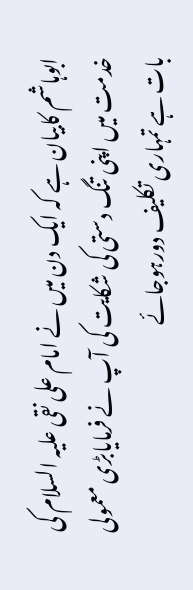ابوہاشم کابیان ہے کہ ایک دن میں نے امام علی نقی علیہ السلام کی خدمت میں اپنی تنگ دستی کی شکایت کی آپ نے فرمایابڑی معمولی بات ہے تمہاری تکلیف دورہوجائے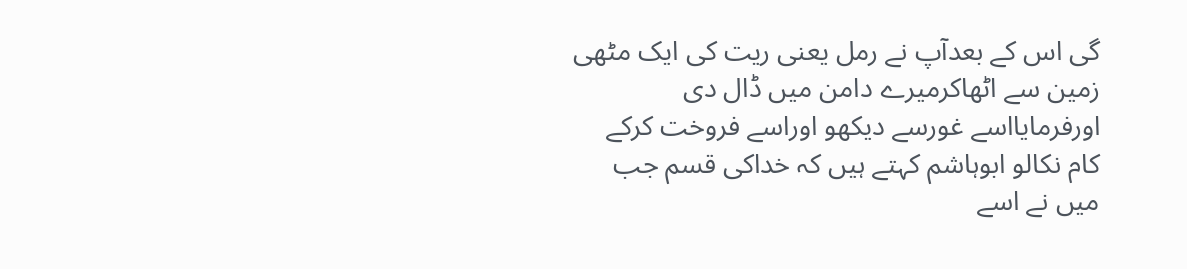گی اس کے بعدآپ نے رمل یعنی ریت کی ایک مٹھی زمین سے اٹھاکرمیرے دامن میں ڈال دی اورفرمایااسے غورسے دیکھو اوراسے فروخت کرکے کام نکالو ابوہاشم کہتے ہیں کہ خداکی قسم جب میں نے اسے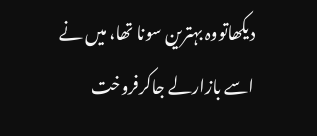دیکھاتووہ بہترین سونا تھا، میں نے اسے بازارلے جاکرفروخت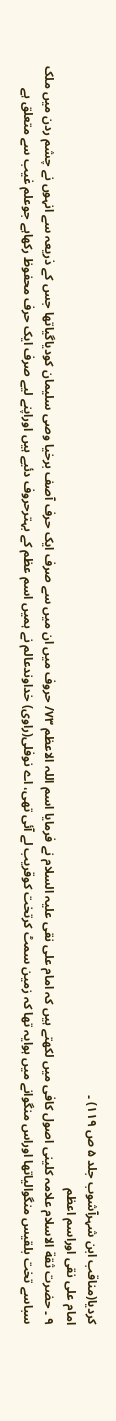کردیا(مناقب ابن شہرآشوب جلد ۵ ص ۱۱۹) ۔
امام علی نقی اوراسم اعظم
۹ ۔ حضرت ثقة الاسلام علامہ کلینی اصول کافی میں لکھتے ہیں کہ امام علی نقی علیہ السلام نے فرمایا اسم اللہ الاعظم ۷۳/ حروف میں ان میں سے صرف ایک حرف آصف برخیا وصی سلیمان کودیاگیاتھا جس کے ذریعہ سے انہوں نے چشم ردن میں ملک سباسے تخت بلقیس منگوالیاتھا اوراس منگوانے میں ہوایہ تھا کہ زمین سمٹ کرتخت کوقریب لے آئی تھی، اے نوفلی(راوی) خداوندعالم نے ہمیں اسم عظم کے بہترحروف دئیے ہیں اوراپنے لیے صرف ایک حرف محفوظ رکھاہے جوعلم غیب سے متعلق ہے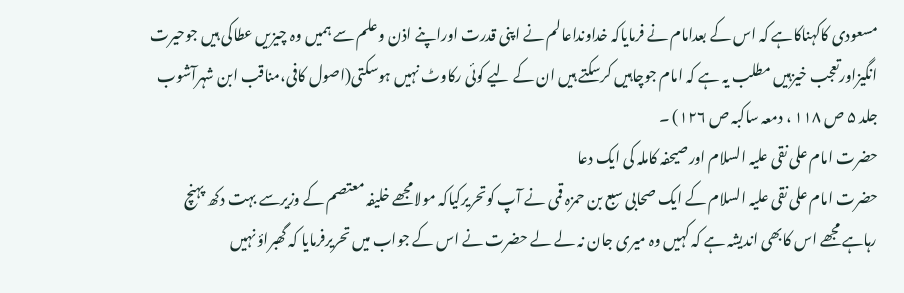مسعودی کاکہناکاہے کہ اس کے بعدامام نے فرمایاکہ خداونداعالم نے اپنی قدرت اوراپنے اذن وعلم سے ہمیں وہ چیزیں عطاکی ہیں جوحیرت انگیزاورتعجب خیزہیں مطلب یہ ہے کہ امام جوچاہیں کرسکتے ہیں ان کے لیے کوئی رکاوٹ نہیں ہوسکتی(اصول کافی،مناقب ابن شہرآشوب جلد ۵ ص ۱۱۸ ، دمعہ ساکبہ ص ۱۲۶) ۔
حضرت امام علی نقی علیہ السلام اورصیحفہ کاملہ کی ایک دعا
حضرت امام علی نقی علیہ السلام کے ایک صحابی سبع بن حمزہ قمی نے آپ کوتحریرکیاکہ مولامجھے خلیفہ معتصم کے وزیرسے بہت دکھ پہنچ رہاہے مجھے اس کابھی اندیشہ ہے کہ کہیں وہ میری جان نہ لے لے حضرت نے اس کے جواب میں تحریرفرمایا کہ گھبراؤ نہیں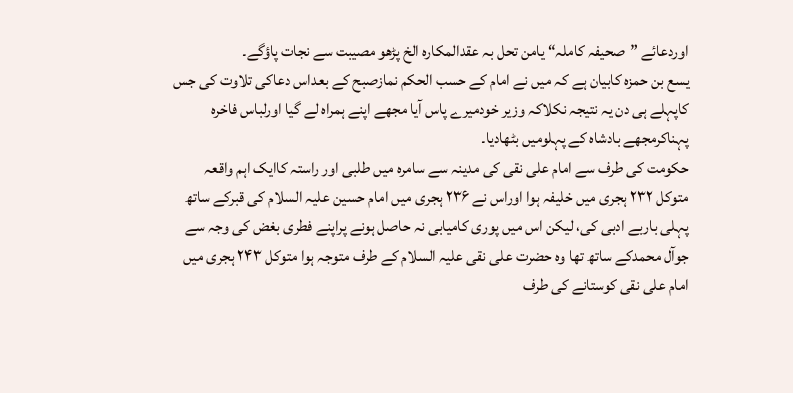اوردعائے ”صحیفہ کاملہ“ یامن تحل بہ عقدالمکارہ الخ پڑھو مصیبت سے نجات پاؤگے۔
یسع بن حمزہ کابیان ہے کہ میں نے امام کے حسب الحکم نمازصبح کے بعداس دعاکی تلاوت کی جس کاپہلے ہی دن یہ نتیجہ نکلاکہ وزیر خودمیرے پاس آیا مجھے اپنے ہمراہ لے گیا اورلباس فاخرہ پہناکرمجھے بادشاہ کے پہلومیں بٹھادیا۔
حکومت کی طرف سے امام علی نقی کی مدینہ سے سامرہ میں طلبی اور راستہ کاایک اہم واقعہ
متوکل ۲۳۲ ہجری میں خلیفہ ہوا اوراس نے ۲۳۶ ہجری میں امام حسین علیہ السلام کی قبرکے ساتھ پہلی باربے ادبی کی، لیکن اس میں پوری کامیابی نہ حاصل ہونے پراپنے فطری بغض کی وجہ سے جوآل محمدکے ساتھ تھا وہ حضرت علی نقی علیہ السلام کے طرف متوجہ ہوا متوکل ۲۴۳ ہجری میں امام علی نقی کوستانے کی طرف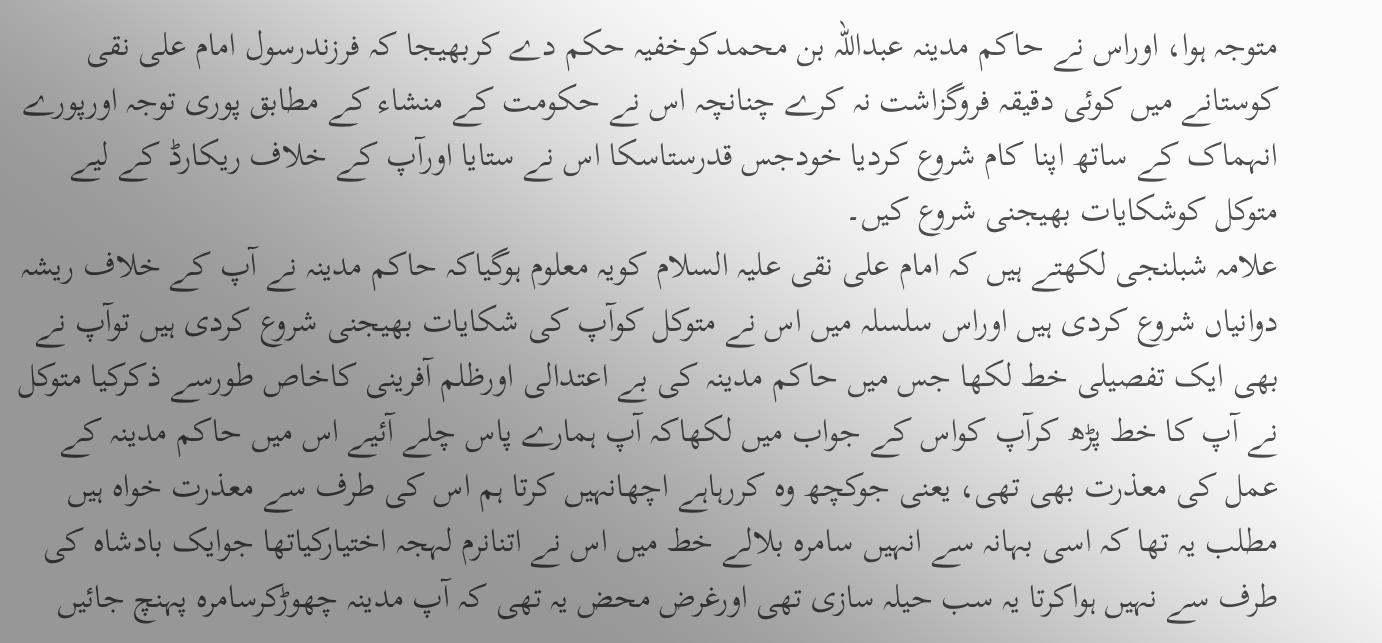متوجہ ہوا، اوراس نے حاکم مدینہ عبداللہ بن محمدکوخفیہ حکم دے کربھیجا کہ فرزندرسول امام علی نقی کوستانے میں کوئی دقیقہ فروگزاشت نہ کرے چنانچہ اس نے حکومت کے منشاء کے مطابق پوری توجہ اورپورے انہماک کے ساتھ اپنا کام شروع کردیا خودجس قدرستاسکا اس نے ستایا اورآپ کے خلاف ریکارڈ کے لیے متوکل کوشکایات بھیجنی شروع کیں۔
علامہ شبلنجی لکھتے ہیں کہ امام علی نقی علیہ السلام کویہ معلوم ہوگیاکہ حاکم مدینہ نے آپ کے خلاف ریشہ دوانیاں شروع کردی ہیں اوراس سلسلہ میں اس نے متوکل کوآپ کی شکایات بھیجنی شروع کردی ہیں توآپ نے بھی ایک تفصیلی خط لکھا جس میں حاکم مدینہ کی بے اعتدالی اورظلم آفرینی کاخاص طورسے ذکرکیا متوکل نے آپ کا خط پڑھ کرآپ کواس کے جواب میں لکھاکہ آپ ہمارے پاس چلے آئیے اس میں حاکم مدینہ کے عمل کی معذرت بھی تھی، یعنی جوکچھ وہ کررہاہے اچھانہیں کرتا ہم اس کی طرف سے معذرت خواہ ہیں مطلب یہ تھا کہ اسی بہانہ سے انہیں سامرہ بلالے خط میں اس نے اتنانرم لہجہ اختیارکیاتھا جوایک بادشاہ کی طرف سے نہیں ہواکرتا یہ سب حیلہ سازی تھی اورغرض محض یہ تھی کہ آپ مدینہ چھوڑکرسامرہ پہنچ جائیں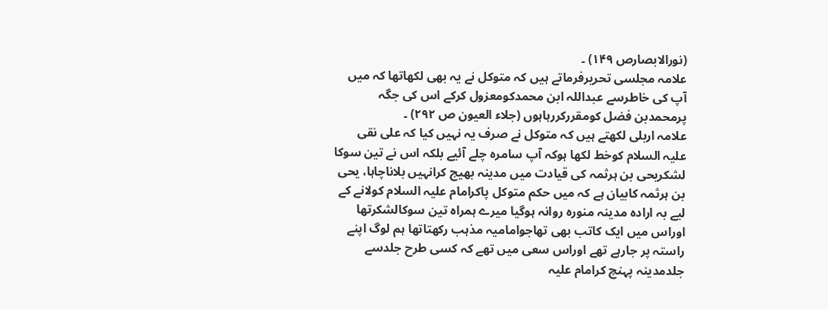(نورالابصارص ۱۴۹) ۔
علامہ مجلسی تحریرفرماتے ہیں کہ متوکل نے یہ بھی لکھاتھا کہ میں آپ کی خاطرسے عبداللہ ابن محمدکومعزول کرکے اس کی جگہ پرمحمدبن فضل کومقررکررہاہوں (جلاء العیون ص ۲۹۲) ۔
علامہ اربلی لکھتے ہیں کہ متوکل نے صرف یہ نہیں کیا کہ علی نقی علیہ السلام کوخط لکھا ہوکہ آپ سامرہ چلے آئیے بلکہ اس نے تین سوکا لشکریحی بن ہرثمہ کی قیادت میں مدینہ بھیج کرانہیں بلاناچاہا، یحی بن ہرثمہ کابیان ہے کہ میں حکم متوکل پاکرامام علیہ السلام کولانے کے لیے بہ ارادہ مدینہ منورہ روانہ ہوگیا میرے ہمراہ تین سوکالشکرتھا اوراس میں ایک کاتب بھی تھاجوامامیہ مذہب رکھتاتھا ہم لوگ اپنے راستہ پر جارہے تھے اوراس سعی میں تھے کہ کسی طرح جلدسے جلدمدینہ پہنچ کرامام علیہ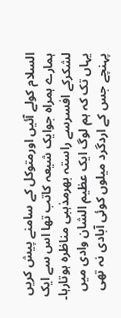السلام کولے آئیں اورمتوکل کے سامنے پیش کریں ہمارے ہمراہ جوایک شیعہ کاتب تھا اس سے ایک لشکرکے افسرسے راستہ بھرمذہبی مناظرہ ہوتارہا۔
یہاں تک کہ ہم لوگ ایک عظیم الشان وادی میں پہنچے جس کے اردگرد میلوں کوئی آبادی نہ تھی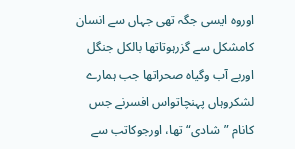اوروہ ایسی جگہ تھی جہاں سے انسان کامشکل سے گزرہوتاتھا بالکل جنگل اوربے آب وگیاہ صحراتھا جب ہمارے لشکروہاں پہنچاتواس افسرنے جس کانام ”شادی“ تھا، اورجوکاتب سے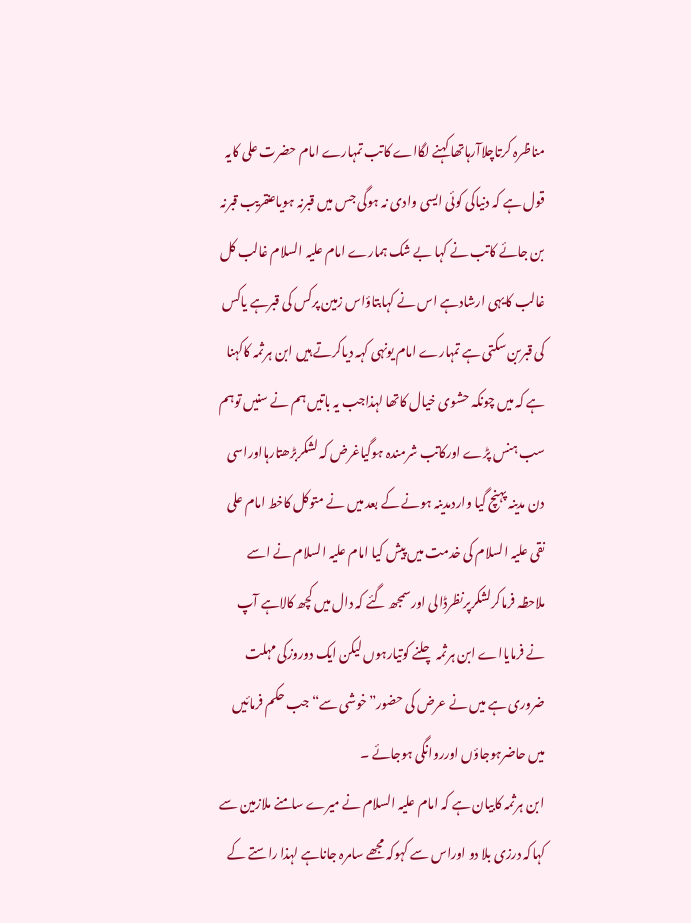مناظرہ کرتاچلاآرہاتھا کہنے لگااے کاتب تمہارے امام حضرت علی کایہ قول ہے کہ دنیاکی کوئی ایسی وادی نہ ہوگی جس میں قبرنہ ہویاعنقریب قبرنہ بن جائے کاتب نے کہا بے شک ہمارے امام علیہ السلام غالب کل غالب کایہی ارشادہے اس نے کہابتاؤاس زمین پرکس کی قبرہے یاکس کی قبربن سکتی ہے تمہارے امام یونہی کہہ دیاکرتے ہیں ابن ہرثمہ کاکہنا ہے کہ میں چونکہ حشوی خیال کاتھا لہذاجب یہ باتیں ہم نے سنیں توہم سب ہنس پڑے اورکاتب شرمندہ ہوگیاغرض کہ لشکربڑھتارہااوراسی دن مدینہ پہنچ گیا واردمدینہ ہونے کے بعد میں نے متوکل کاخط امام علی نقی علیہ السلام کی خدمت میں پیش کیا امام علیہ السلام نے اسے ملاحظہ فرماکرلشکرپرنظرڈالی اورسمجھ گئے کہ دال میں کچھ کالاہے آپ نے فرمایااے ابن ہرثمہ چلنے کوتیارہوں لیکن ایک دوروزکی مہلت ضروری ہے میں نے عرض کی حضور”خوشی سے“ جب حکم فرمائیں میں حاضرہوجاؤں اورروانگی ہوجائے ۔
ابن ہرثمہ کابیان ہے کہ امام علیہ السلام نے میرے سامنے ملازمین سے کہاکہ درزی بلا دو اوراس سے کہوکہ مجھے سامرہ جاناہے لہذا راستے کے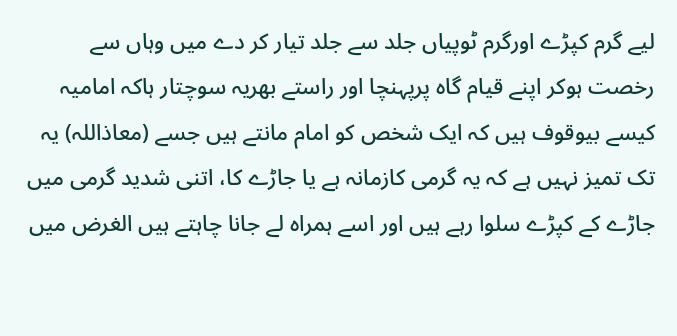لیے گرم کپڑے اورگرم ٹوپیاں جلد سے جلد تیار کر دے میں وہاں سے رخصت ہوکر اپنے قیام گاہ پرپہنچا اور راستے بھریہ سوچتار ہاکہ امامیہ کیسے بیوقوف ہیں کہ ایک شخص کو امام مانتے ہیں جسے (معاذاللہ) یہ تک تمیز نہیں ہے کہ یہ گرمی کازمانہ ہے یا جاڑے کا، اتنی شدید گرمی میں جاڑے کے کپڑے سلوا رہے ہیں اور اسے ہمراہ لے جانا چاہتے ہیں الغرض میں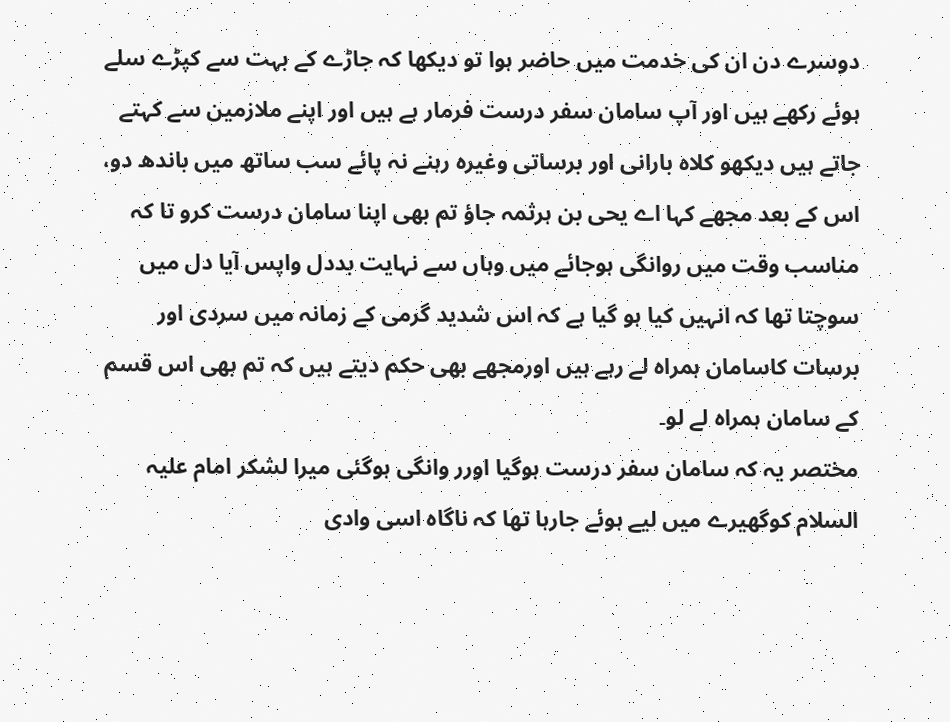دوسرے دن ان کی خدمت میں حاضر ہوا تو دیکھا کہ جاڑے کے بہت سے کپڑے سلے ہوئے رکھے ہیں اور آپ سامان سفر درست فرمار ہے ہیں اور اپنے ملازمین سے کہتے جاتے ہیں دیکھو کلاہ بارانی اور برساتی وغیرہ رہنے نہ پائے سب ساتھ میں باندھ دو، اس کے بعد مجھے کہا اے یحی بن ہرثمہ جاؤ تم بھی اپنا سامان درست کرو تا کہ مناسب وقت میں روانگی ہوجائے میں وہاں سے نہایت بددل واپس آیا دل میں سوچتا تھا کہ انہیں کیا ہو گیا ہے کہ اس شدید گرمی کے زمانہ میں سردی اور برسات کاسامان ہمراہ لے رہے ہیں اورمجھے بھی حکم دیتے ہیں کہ تم بھی اس قسم کے سامان ہمراہ لے لو۔
مختصر یہ کہ سامان سفر درست ہوگیا اورر وانگی ہوگئی میرا لشکر امام علیہ السلام کوگھیرے میں لیے ہوئے جارہا تھا کہ ناگاہ اسی وادی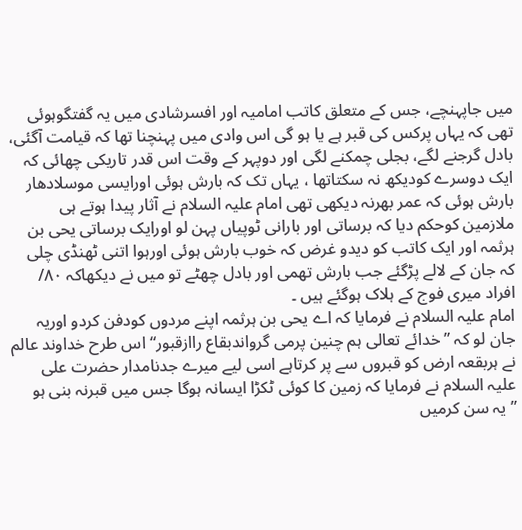میں جاپہنچے، جس کے متعلق کاتب امامیہ اور افسرشادی میں یہ گفتگوہوئی تھی کہ یہاں پرکس کی قبر ہے یا ہو گی اس وادی میں پہنچنا تھا کہ قیامت آگئی، بادل گرجنے لگے، بجلی چمکنے لگی اور دوپہر کے وقت اس قدر تاریکی چھائی کہ ایک دوسرے کودیکھ نہ سکتاتھا ، یہاں تک کہ بارش ہوئی اورایسی موسلادھار بارش ہوئی کہ عمر بھرنہ دیکھی تھی امام علیہ السلام نے آثار پیدا ہوتے ہی ملازمین کوحکم دیا کہ برساتی اور بارانی ٹوپیاں پہن لو اورایک برساتی یحی بن ہرثمہ اور ایک کاتب کو دیدو غرض کہ خوب بارش ہوئی اورہوا اتنی ٹھنڈی چلی کہ جان کے لالے پڑگئے جب بارش تھمی اور بادل چھٹے تو میں نے دیکھاکہ ۸۰/ افراد میری فوج کے ہلاک ہوگئے ہیں ۔
امام علیہ السلام نے فرمایا کہ اے یحی بن ہرثمہ اپنے مردوں کودفن کردو اوریہ جان لو کہ ”خدائے تعالی ہم چنین پرمی گرواندبقاع راازقبور“ اس طرح خداوند عالم نے ہربقعہ ارض کو قبروں سے پر کرتاہے اسی لیے میرے جدنامدار حضرت علی علیہ السلام نے فرمایا کہ زمین کا کوئی ٹکڑا ایسانہ ہوگا جس میں قبرنہ بنی ہو
”یہ سن کرمیں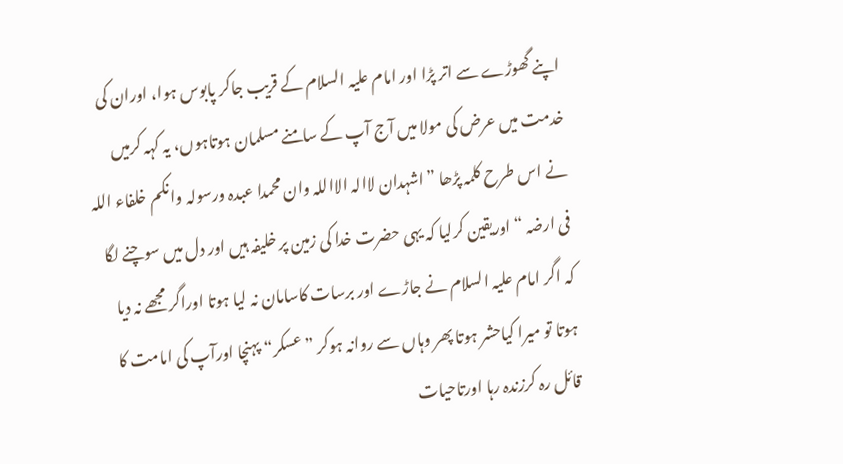اپنے گھوڑے سے اتر پڑا اور امام علیہ السلام کے قریب جاکر پابوس ہوا، اوران کی خدمت میں عرض کی مولا میں آج آپ کے سامنے مسلمان ہوتاہوں، یہ کہہ کرمیں نے اس طرح کلمہ پڑھا ”اشہدان لاالہ الااللہ وان محمدا عبدہ ورسولہ وانکم خلفاء اللہ فی ارضہ “ اوریقین کرلیا کہ یہی حضرت خدا کی زمین پر خلیفہ ہیں اور دل میں سوچنے لگا کہ اگر امام علیہ السلام نے جاڑے اور برسات کاسامان نہ لیا ہوتا اوراگر مجھے نہ دیا ہوتا تو میرا کیاحشر ہوتا پھر وہاں سے روانہ ہوکر ”عسکر“ پہنچا اورآپ کی امامت کا قائل رہ کرزندہ رہا اورتاحیات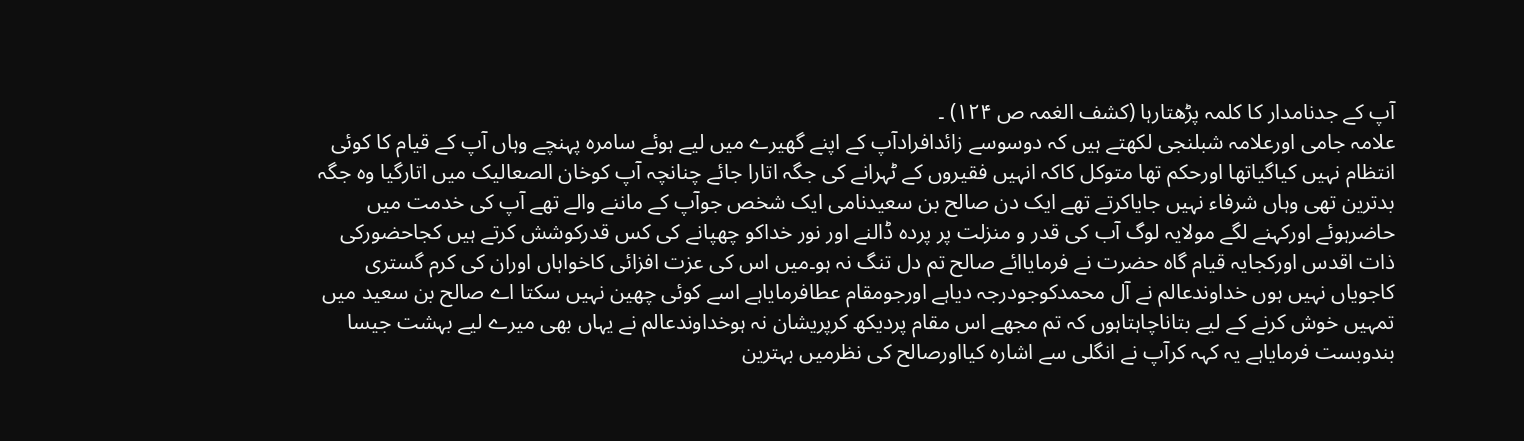آپ کے جدنامدار کا کلمہ پڑھتارہا (کشف الغمہ ص ۱۲۴) ۔
علامہ جامی اورعلامہ شبلنجی لکھتے ہیں کہ دوسوسے زائدافرادآپ کے اپنے گھیرے میں لیے ہوئے سامرہ پہنچے وہاں آپ کے قیام کا کوئی انتظام نہیں کیاگیاتھا اورحکم تھا متوکل کاکہ انہیں فقیروں کے ٹہرانے کی جگہ اتارا جائے چنانچہ آپ کوخان الصعالیک میں اتارگیا وہ جگہ بدترین تھی وہاں شرفاء نہیں جایاکرتے تھے ایک دن صالح بن سعیدنامی ایک شخص جوآپ کے ماننے والے تھے آپ کی خدمت میں حاضرہوئے اورکہنے لگے مولایہ لوگ آب کی قدر و منزلت پر پردہ ڈالنے اور نور خداکو چھپانے کی کس قدرکوشش کرتے ہیں کجاحضورکی ذات اقدس اورکجایہ قیام گاہ حضرت نے فرمایاائے صالح تم دل تنگ نہ ہو۔میں اس کی عزت افزائی کاخواہاں اوران کی کرم گستری کاجویاں نہیں ہوں خداوندعالم نے آل محمدکوجودرجہ دیاہے اورجومقام عطافرمایاہے اسے کوئی چھین نہیں سکتا اے صالح بن سعید میں تمہیں خوش کرنے کے لیے بتاناچاہتاہوں کہ تم مجھے اس مقام پردیکھ کرپریشان نہ ہوخداوندعالم نے یہاں بھی میرے لیے بہشت جیسا بندوبست فرمایاہے یہ کہہ کرآپ نے انگلی سے اشارہ کیااورصالح کی نظرمیں بہترین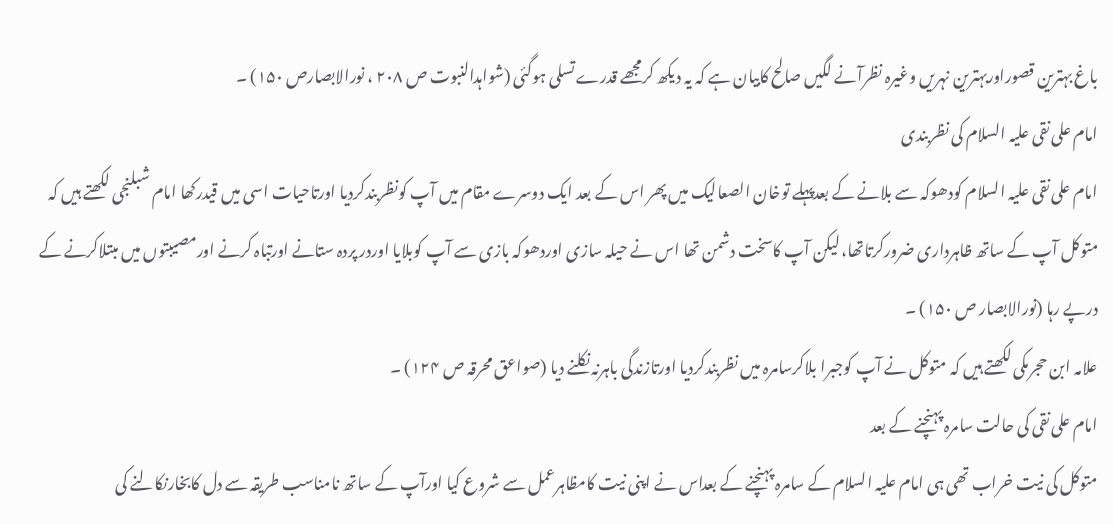باغ بہترین قصوراوربہترین نہریں وغیرہ نظرآنے لگیں صالح کابیان ہے کہ یہ دیکھ کرمجھے قدرے تسلی ہوگئی (شواہدالنبوت ص ۲۰۸ ، نورالابصارص ۱۵۰) ۔
امام علی نقی علیہ السلام کی نظربندی
امام علی نقی علیہ السلام کودھوکہ سے بلانے کے بعدپہلے توخان الصعالیک میں پھر اس کے بعد ایک دوسرے مقام میں آپ کونظربندکردیا اورتاحیات اسی میں قیدرکھا امام شبلنجی لکھتے ہیں کہ متوکل آپ کے ساتھ ظاہرداری ضرورکرتاتھا، لیکن آپ کاسخت دشمن تھا اس نے حیلہ سازی اوردھوکہ بازی سے آپ کوبلایا اوردر پردہ ستانے اورتباہ کرنے اورمصیبتوں میں مبتلاکرنے کے درپے رہا (نورالابصار ص ۱۵۰) ۔
علامہ ابن حجرمکی لکھتے ہیں کہ متوکل نے آپ کوجبرا بلاکرسامرہ میں نظربندکردیا اورتازندگی باہرنہ نکلنے دیا (صواعق محرقہ ص ۱۲۴) ۔
امام علی نقی کی حالت سامرہ پہنچنے کے بعد
متوکل کی نیت خراب تھی ہی امام علیہ السلام کے سامرہ پہنچنے کے بعداس نے اپنی نیت کامظاہرعمل سے شروع کیا اورآپ کے ساتھ نامناسب طریقہ سے دل کابخارنکالنے کی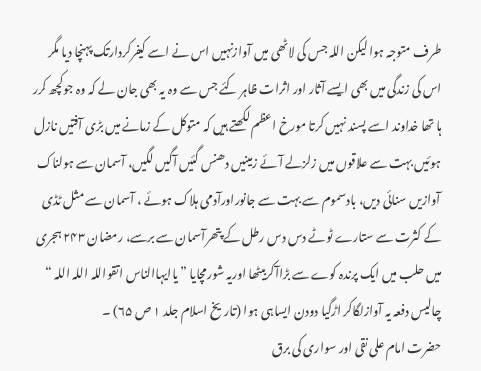طرف متوجہ ہوا لیکن اللہ جس کی لاٹھی میں آوازنہیں اس نے اسے کیفرکردارتک پہنچا دیا مگر اس کی زندگی میں بھی ایسے آثار اور اثرات ظاہر کئے جس سے وہ یہ بھی جان لے کہ وہ جوکچھ کرر ہا تھا خداوند اسے پسند نہیں کرتا مورخ اعظم لکھتے ہیں کہ متوکل کے زمانے میں بڑی آفتیں نازل ہوئیں بہت سے علاقوں میں زلزلے آئے زمینیں دھنس گئیں آگیں لگیں، آسمان سے ہولناک آوازیں سنائی دیں، بادسموم سے بہت سے جانوراورآدمی ہلاک ہوئے ، آسمان سے مثل ٹڈی کے کثرت سے ستارے ٹوٹے دس دس رطل کے پتھرآسمان سے برسے، رمضان ۲۴۳ ہجری میں حلب میں ایک پرندہ کوے سے بڑاآکربیٹھا اوریہ شورمچایا ”یاایہاالناس اتقواللہ اللہ اللہ “ چالیس دفعہ یہ آوازلگاکر اڑگیا دودن ایساہی ہوا (تاریخ اسلام جلد ۱ ص ۶۵) ۔
حضرت امام علی نقی اور سواری کی برق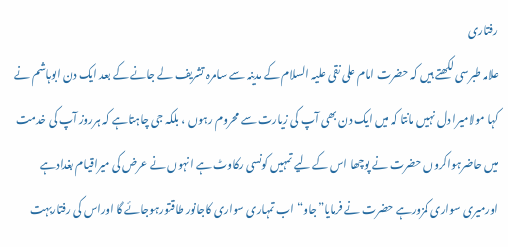رفتاری
علامہ طبرسی لکھتے ہیں کہ حضرت امام علی نقی علیہ السلام کے مدینہ سے سامرہ تشریف لے جانے کے بعد ایک دن ابوہاشم نے کہا مولامیرا دل نہیں مانتا کہ میں ایک دن بھی آپ کی زیارت سے محروم رہوں ، بلکہ جی چاہتاہے کہ ہرروز آپ کی خدمت میں حاضرہواکروں حضرت نے پوچھا اس کے لیے تمہیں کونسی رکاوٹ ہے انہوں نے عرض کی میراقیام بغدادہے اورمیری سواری کمزورہے حضرت نے فرمایا”جاو“ اب تمہاری سواری کاجانور طاقتورہوجائے گا اوراس کی رفتاربہت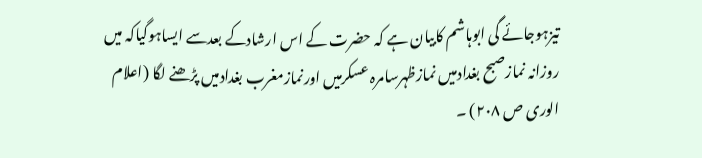تیزہوجائے گی ابوہاشم کابیان ہے کہ حضرت کے اس ارشادکے بعدسے ایساہوگیاکہ میں روزانہ نمازصبح بغدادمیں نمازظہرسامرہ عسکرمیں اورنمازمغرب بغدادمیں پڑھنے لگا (اعلام الوری ص ۲۰۸) ۔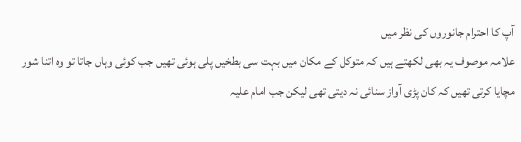آپ کا احترام جانوروں کی نظر میں
علامہ موصوف یہ بھی لکھتے ہیں کہ متوکل کے مکان میں بہت سی بطخیں پلی ہوئی تھیں جب کوئی وہاں جاتا تو وہ اتنا شور مچایا کرتی تھیں کہ کان پڑی آواز سنائی نہ دیتی تھی لیکن جب امام علیہ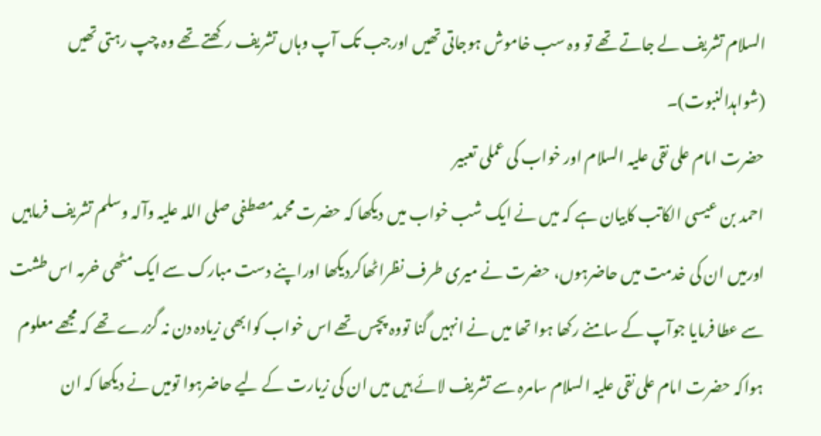السلام تشریف لے جاتے تھے تو وہ سب خاموش ہوجاتی تھیں اورجب تک آپ وہاں تشریف رکھتے تھے وہ چپ رہتی تھیں (شواہدالنبوت)۔
حضرت امام علی نقی علیہ السلام اور خواب کی عملی تعبیر
احمد بن عیسی الکاتب کابیان ہے کہ میں نے ایک شب خواب میں دیکھا کہ حضرت محمدمصطفی صلی اللہ علیہ وآلہ وسلم تشریف فرماہیں اورمیں ان کی خدمت میں حاضرہوں، حضرت نے میری طرف نظراٹھاکردیکھا اوراپنے دست مبارک سے ایک مٹھی خرمہ اس طشت سے عطا فرمایا جوآپ کے سامنے رکھا ہوا تھا میں نے انہیں گنا تووہ پچس تھے اس خواب کوابھی زیادہ دن نہ گزرے تھے کہ مجھے معلوم ہواکہ حضرت امام علی نقی علیہ السلام سامرہ سے تشریف لائے ہیں میں ان کی زیارت کے لیے حاضرہوا تومیں نے دیکھا کہ ان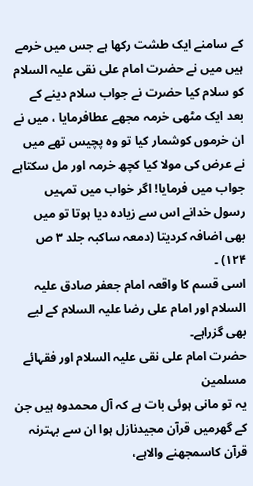کے سامنے ایک طشت رکھا ہے جس میں خرمے ہیں میں نے حضرت امام علی نقی علیہ السلام کو سلام کیا حضرت نے جواب سلام دینے کے بعد ایک مٹھی خرمہ مجھے عطافرمایا ، میں نے ان خرموں کوشمار کیا تو وہ پچیس تھے میں نے عرض کی مولا کیا کچھ خرمہ اور مل سکتاہے جواب میں فرمایا! اگر خواب میں تمہیں رسول خدانے اس سے زیادہ دیا ہوتا تو میں بھی اضافہ کردیتا (دمعہ ساکبہ جلد ۳ ص ۱۲۴) ۔
اسی قسم کا واقعہ امام جعفر صادق علیہ السلام اور امام علی رضا علیہ السلام کے لیے بھی گزراہے۔
حضرت امام علی نقی علیہ السلام اور فقہائے مسلمین
یہ تو مانی ہوئی بات ہے کہ آل محمدوہ ہیں جن کے گھرمیں قرآن مجیدنازل ہوا ان سے بہترنہ قرآن کاسمجھنے والاہے،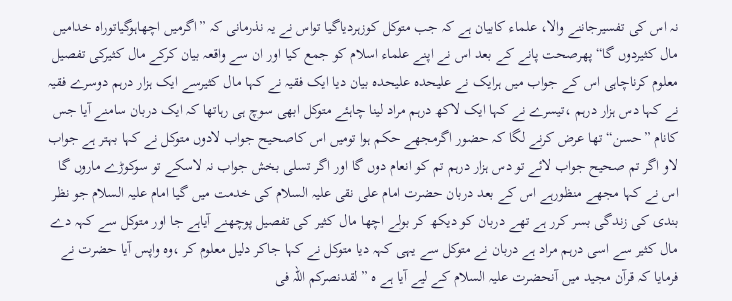نہ اس کی تفسیرجاننے والا، علماء کابیان ہے کہ جب متوکل کوزہردیاگیا تواس نے یہ نذرمانی کہ ”اگرمیں اچھاہوگیاتوراہ خدامیں مال کثیردوں گا“ پھرصحت پانے کے بعد اس نے اپنے علماء اسلام کو جمع کیا اور ان سے واقعہ بیان کرکے مال کثیرکی تفصیل معلوم کرناچاہی اس کے جواب میں ہرایک نے علیحدہ علیحدہ بیان دیا ایک فقیہ نے کہا مال کثیرسے ایک ہزار درہم دوسرے فقیہ نے کہا دس ہزار درہم ،تیسرے نے کہا ایک لاکھ درہم مراد لینا چاہئے متوکل ابھی سوچ ہی رہاتھا کہ ایک دربان سامنے آیا جس کانام ”حسن“ تھا عرض کرنے لگا کہ حضور اگرمجھے حکم ہوا تومیں اس کاصحیح جواب لادوں متوکل نے کہا بہتر ہے جواب لاو اگر تم صحیح جواب لائے تو دس ہزار درہم تم کو انعام دوں گا اور اگر تسلی بخش جواب نہ لاسکے تو سوکوڑے ماروں گا اس نے کہا مجھے منظورہے اس کے بعد دربان حضرت امام علی نقی علیہ السلام کی خدمت میں گیا امام علیہ السلام جو نظر بندی کی زندگی بسر کرر ہے تھے دربان کو دیکھ کر بولے اچھا مال کثیر کی تفصیل پوچھنے آیاہے جا اور متوکل سے کہہ دے مال کثیر سے اسی درہم مراد ہے دربان نے متوکل سے یہی کہہ دیا متوکل نے کہا جاکر دلیل معلوم کر ،وہ واپس آیا حضرت نے فرمایا کہ قرآن مجید میں آنحضرت علیہ السلام کے لیے آیا ہے ہ ”لقدنصرکم اللہ فی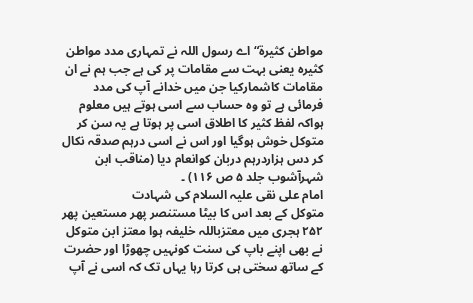مواطن کثیرة“ اے رسول اللہ نے تمہاری مدد مواطن کثیرہ یعنی بہت سے مقامات پر کی ہے جب ہم نے ان مقامات کاشمارکیا جن میں خدانے آپ کی مدد فرمائی ہے تو وہ حساب سے اسی ہوتے ہیں معلوم ہواکہ لفظ کثیر کا اطلاق اسی پر ہوتا ہے یہ سن کر متوکل خوش ہوگیا اور اس نے اسی درہم صدقہ نکال کر دس ہزاردرہم دربان کوانعام دیا (مناقب ابن شہرآشوب جلد ۵ ص ۱۱۶) ۔
امام علی نقی علیہ السلام کی شہادت
متوکل کے بعد اس کا بیٹا مستنصر پھر مستعین پھر ۲۵۲ ہجری میں معتزباللہ خلیفہ ہوا معتز ابن متوکل نے بھی اپنے باپ کی سنت کونہیں چھوڑا اور حضرت کے ساتھ سختی ہی کرتا رہا یہاں تک کہ اسی نے آپ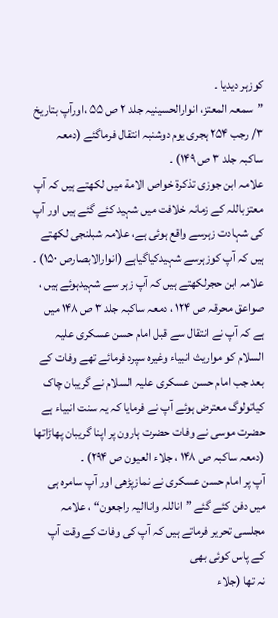کوزہر دیدیا ۔
”سمعہ المعتز، انوارالحسینیہ جلد ۲ ص ۵۵ ،اورآپ بتاریخ ۳/ رجب ۲۵۴ ہجری یوم دوشنبہ انتقال فرماگئے (دمعہ ساکبہ جلد ۳ ص ۱۴۹) ۔
علامہ ابن جوزی تذکرة خواص الامة میں لکھتے ہیں کہ آپ معتزباللہ کے زمانہ خلافت میں شہید کئے گئے ہیں اور آپ کی شہادت زہرسے واقع ہوئی ہے، علامہ شبلنجی لکھتے ہیں کہ آپ کوزہرسے شہیدکیاگیاہے (انوارالابصارص ۱۵۰) ۔
علامہ ابن حجرلکھتے ہیں کہ آپ زہر سے شہیدہوئے ہیں ، صواعق محرقہ ص ۱۲۴ ، دمعہ ساکبہ جلد ۳ ص ۱۴۸ میں ہے کہ آپ نے انتقال سے قبل امام حسن عسکری علیہ السلام کو مواریث انبیاء وغیرہ سپرد فرمائے تھے وفات کے بعد جب امام حسن عسکری علیہ السلام نے گریبان چاک کیاتولوگ معترض ہوئے آپ نے فرمایا کہ یہ سنت انبیاء ہے حضرت موسی نے وفات حضرت ہارون پر اپنا گریبان پھاڑاتھا (دمعہ ساکبہ ص ۱۴۸ ، جلاء العیون ص ۲۹۴) ۔
آپ پر امام حسن عسکری نے نمازپڑھی اور آپ سامرہ ہی میں دفن کئے گئے ”اناللہ واناالیہ راجعون“ ، علامہ مجلسی تحریر فرماتے ہیں کہ آپ کی وفات کے وقت آپ کے پاس کوئی بھی
نہ تھا (جلاء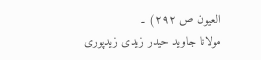العیون ص ۲۹۲) ۔
مولانا جاوید حیدر زیدی زیدپوری